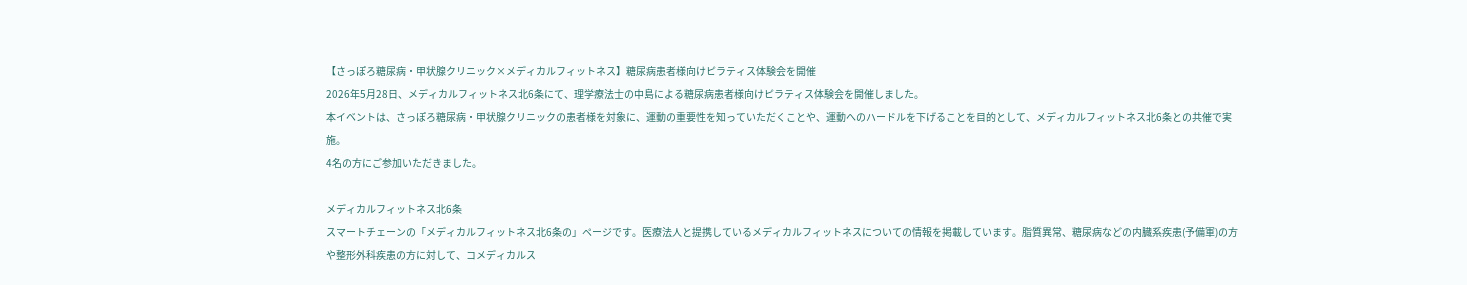【さっぽろ糖尿病・甲状腺クリニック×メディカルフィットネス】糖尿病患者様向けピラティス体験会を開催
2026年5月28日、メディカルフィットネス北6条にて、理学療法士の中島による糖尿病患者様向けピラティス体験会を開催しました。
本イベントは、さっぽろ糖尿病・甲状腺クリニックの患者様を対象に、運動の重要性を知っていただくことや、運動へのハードルを下げることを目的として、メディカルフィットネス北6条との共催で実施。
4名の方にご参加いただきました。

メディカルフィットネス北6条
スマートチェーンの「メディカルフィットネス北6条の」ページです。医療法人と提携しているメディカルフィットネスについての情報を掲載しています。脂質異常、糖尿病などの内臓系疾患(予備軍)の方や整形外科疾患の方に対して、コメディカルス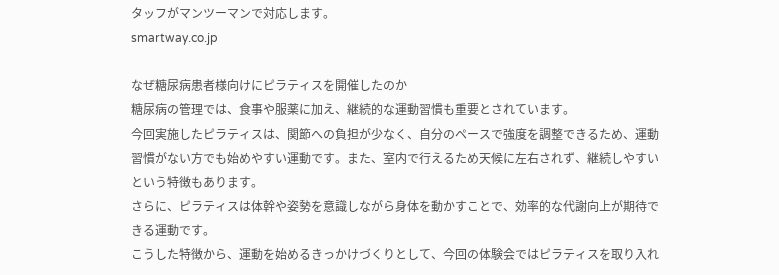タッフがマンツーマンで対応します。
smartway.co.jp

なぜ糖尿病患者様向けにピラティスを開催したのか
糖尿病の管理では、食事や服薬に加え、継続的な運動習慣も重要とされています。
今回実施したピラティスは、関節への負担が少なく、自分のペースで強度を調整できるため、運動習慣がない方でも始めやすい運動です。また、室内で行えるため天候に左右されず、継続しやすいという特徴もあります。
さらに、ピラティスは体幹や姿勢を意識しながら身体を動かすことで、効率的な代謝向上が期待できる運動です。
こうした特徴から、運動を始めるきっかけづくりとして、今回の体験会ではピラティスを取り入れ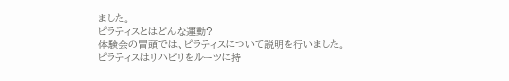ました。
ピラティスとはどんな運動?
体験会の冒頭では、ピラティスについて説明を行いました。
ピラティスはリハビリをルーツに持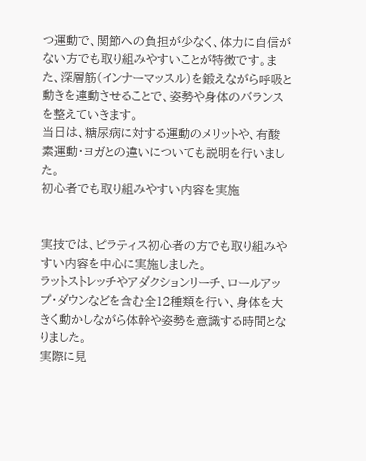つ運動で、関節への負担が少なく、体力に自信がない方でも取り組みやすいことが特徴です。また、深層筋(インナーマッスル)を鍛えながら呼吸と動きを連動させることで、姿勢や身体のバランスを整えていきます。
当日は、糖尿病に対する運動のメリットや、有酸素運動・ヨガとの違いについても説明を行いました。
初心者でも取り組みやすい内容を実施


実技では、ピラティス初心者の方でも取り組みやすい内容を中心に実施しました。
ラットストレッチやアダクションリーチ、ロールアップ・ダウンなどを含む全12種類を行い、身体を大きく動かしながら体幹や姿勢を意識する時間となりました。
実際に見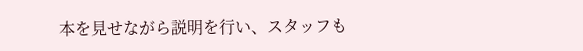本を見せながら説明を行い、スタッフも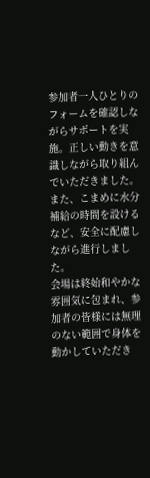参加者一人ひとりのフォームを確認しながらサポートを実施。正しい動きを意識しながら取り組んでいただきました。
また、こまめに水分補給の時間を設けるなど、安全に配慮しながら進行しました。
会場は終始和やかな雰囲気に包まれ、参加者の皆様には無理のない範囲で身体を動かしていただき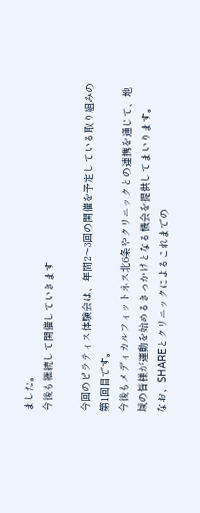ました。
今後も継続して開催していきます

今回のピラティス体験会は、年間2〜3回の開催を予定している取り組みの第1回目です。
今後もメディカルフィットネス北6条やクリニックとの連携を通じて、地域の皆様が運動を始めるきっかけとなる機会を提供してまいります。
なお、SHAREとクリニックによるこれまでの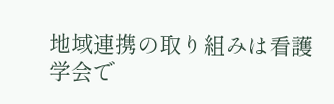地域連携の取り組みは看護学会で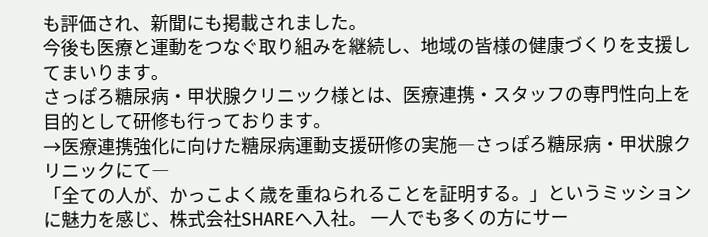も評価され、新聞にも掲載されました。
今後も医療と運動をつなぐ取り組みを継続し、地域の皆様の健康づくりを支援してまいります。
さっぽろ糖尿病・甲状腺クリニック様とは、医療連携・スタッフの専門性向上を目的として研修も行っております。
→医療連携強化に向けた糖尿病運動支援研修の実施―さっぽろ糖尿病・甲状腺クリニックにて―
「全ての人が、かっこよく歳を重ねられることを証明する。」というミッションに魅力を感じ、株式会社SHAREへ入社。 一人でも多くの方にサー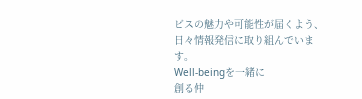ビスの魅力や可能性が届くよう、日々情報発信に取り組んでいます。
Well-beingを一緒に
創る仲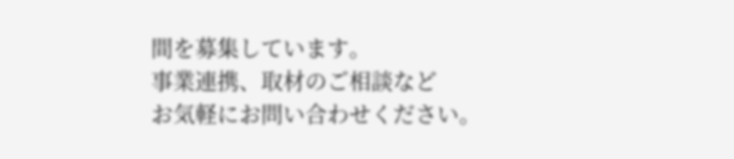間を募集しています。
事業連携、取材のご相談など
お気軽にお問い合わせください。